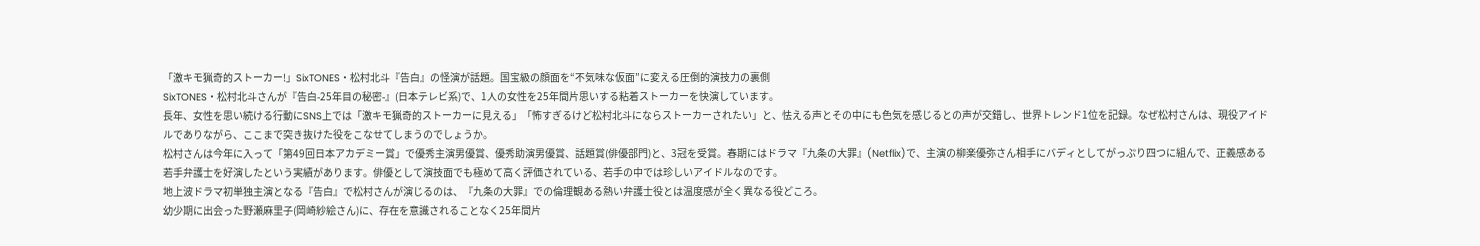「激キモ猟奇的ストーカー!」SixTONES・松村北斗『告白』の怪演が話題。国宝級の顔面を“不気味な仮面”に変える圧倒的演技力の裏側
SixTONES・松村北斗さんが『告白-25年目の秘密-』(日本テレビ系)で、1人の女性を25年間片思いする粘着ストーカーを快演しています。
長年、女性を思い続ける行動にSNS上では「激キモ猟奇的ストーカーに見える」「怖すぎるけど松村北斗にならストーカーされたい」と、怯える声とその中にも色気を感じるとの声が交錯し、世界トレンド1位を記録。なぜ松村さんは、現役アイドルでありながら、ここまで突き抜けた役をこなせてしまうのでしょうか。
松村さんは今年に入って「第49回日本アカデミー賞」で優秀主演男優賞、優秀助演男優賞、話題賞(俳優部門)と、3冠を受賞。春期にはドラマ『九条の大罪』(Netflix)で、主演の柳楽優弥さん相手にバディとしてがっぷり四つに組んで、正義感ある若手弁護士を好演したという実績があります。俳優として演技面でも極めて高く評価されている、若手の中では珍しいアイドルなのです。
地上波ドラマ初単独主演となる『告白』で松村さんが演じるのは、『九条の大罪』での倫理観ある熱い弁護士役とは温度感が全く異なる役どころ。
幼少期に出会った野瀬麻里子(岡崎紗絵さん)に、存在を意識されることなく25年間片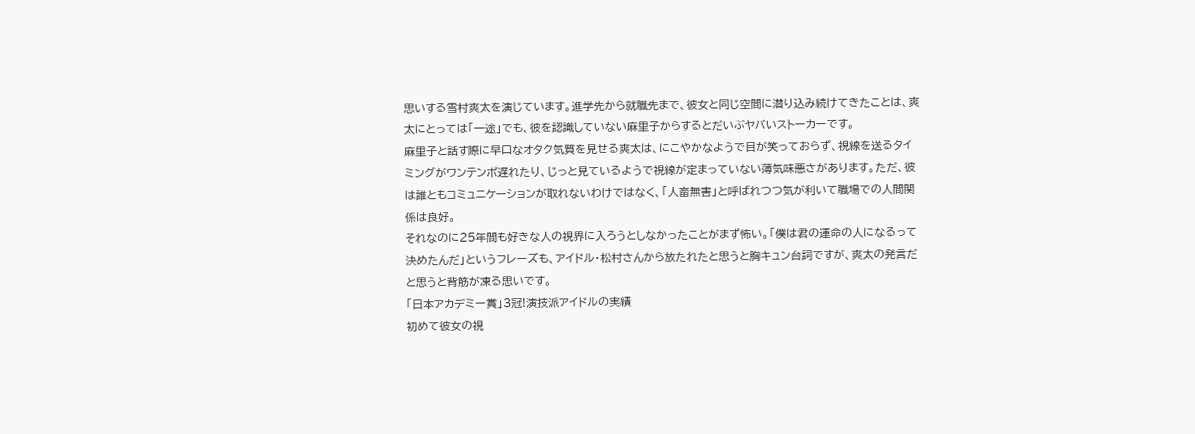思いする雪村爽太を演じています。進学先から就職先まで、彼女と同じ空間に潜り込み続けてきたことは、爽太にとっては「一途」でも、彼を認識していない麻里子からするとだいぶヤバいストーカーです。
麻里子と話す際に早口なオタク気質を見せる爽太は、にこやかなようで目が笑っておらず、視線を送るタイミングがワンテンポ遅れたり、じっと見ているようで視線が定まっていない薄気味悪さがあります。ただ、彼は誰ともコミュニケーションが取れないわけではなく、「人畜無害」と呼ばれつつ気が利いて職場での人間関係は良好。
それなのに25年間も好きな人の視界に入ろうとしなかったことがまず怖い。「僕は君の運命の人になるって決めたんだ」というフレーズも、アイドル・松村さんから放たれたと思うと胸キュン台詞ですが、爽太の発言だと思うと背筋が凍る思いです。
「日本アカデミー賞」3冠!演技派アイドルの実績
初めて彼女の視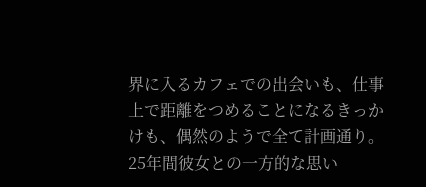界に入るカフェでの出会いも、仕事上で距離をつめることになるきっかけも、偶然のようで全て計画通り。25年間彼女との一方的な思い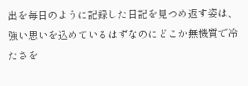出を毎日のように記録した日記を見つめ返す姿は、強い思いを込めているはずなのにどこか無機質で冷たさを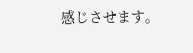感じさせます。